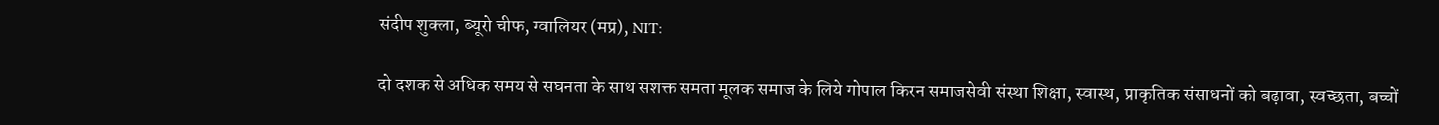संदीप शुक्ला, ब्यूरो चीफ, ग्वालियर (मप्र), NIT:

दो दशक से अधिक समय से सघनता के साथ सशक्त समता मूलक समाज के लिये गोपाल किरन समाजसेवी संस्था शिक्षा, स्वास्थ, प्राकृतिक संसाधनों को बढ़ावा, स्वच्छता, बच्चों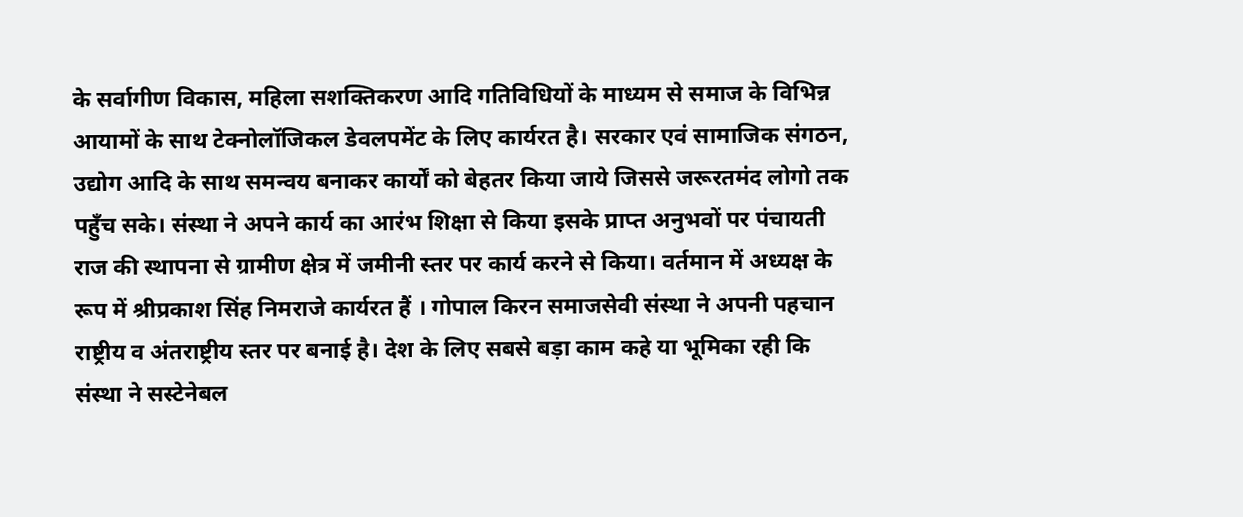के सर्वागीण विकास, महिला सशक्तिकरण आदि गतिविधियों के माध्यम से समाज के विभिन्न आयामों के साथ टेक्नोलॉजिकल डेवलपमेंट के लिए कार्यरत है। सरकार एवं सामाजिक संगठन, उद्योग आदि के साथ समन्वय बनाकर कार्यों को बेहतर किया जाये जिससे जरूरतमंद लोगो तक पहुँच सके। संस्था ने अपने कार्य का आरंभ शिक्षा से किया इसके प्राप्त अनुभवों पर पंचायती राज की स्थापना से ग्रामीण क्षेत्र में जमीनी स्तर पर कार्य करने से किया। वर्तमान में अध्यक्ष के रूप में श्रीप्रकाश सिंह निमराजे कार्यरत हैं । गोपाल किरन समाजसेवी संस्था ने अपनी पहचान राष्ट्रीय व अंतराष्ट्रीय स्तर पर बनाई है। देश के लिए सबसे बड़ा काम कहे या भूमिका रही कि संस्था ने सस्टेनेबल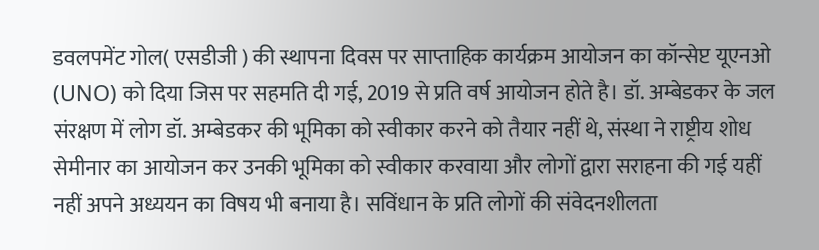डवलपमेंट गोल( एसडीजी ) की स्थापना दिवस पर साप्ताहिक कार्यक्रम आयोजन का कॉन्सेप्ट यूएनओ (UNO) को दिया जिस पर सहमति दी गई, 2019 से प्रति वर्ष आयोजन होते है। डॉ. अम्बेडकर के जल संरक्षण में लोग डॉ. अम्बेडकर की भूमिका को स्वीकार करने को तैयार नहीं थे, संस्था ने राष्ट्रीय शोध सेमीनार का आयोजन कर उनकी भूमिका को स्वीकार करवाया और लोगों द्वारा सराहना की गई यहीं नहीं अपने अध्ययन का विषय भी बनाया है। सविंधान के प्रति लोगों की संवेदनशीलता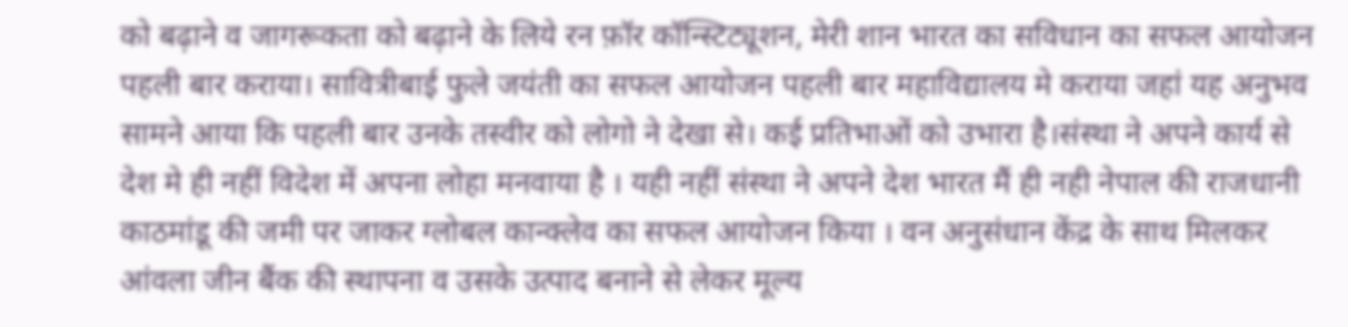को बढ़ाने व जागरूकता को बढ़ाने के लिये रन फ़ॉर कॉन्स्टिट्यूशन, मेरी शान भारत का सविधान का सफल आयोजन पहली बार कराया। सावित्रीबाई फुले जयंती का सफल आयोजन पहली बार महाविद्यालय मे कराया जहां यह अनुभव सामने आया कि पहली बार उनके तस्वीर को लोगो ने देखा से। कई प्रतिभाओं को उभारा है।संस्था ने अपने कार्य से देश मे ही नहीं विदेश में अपना लोहा मनवाया है । यही नहीं संस्था ने अपने देश भारत मैं ही नही नेपाल की राजधानी काठमांडू की जमी पर जाकर ग्लोबल कान्क्लेव का सफल आयोजन किया । वन अनुसंधान केंद्र के साथ मिलकर आंवला जीन बैंक की स्थापना व उसके उत्पाद बनाने से लेकर मूल्य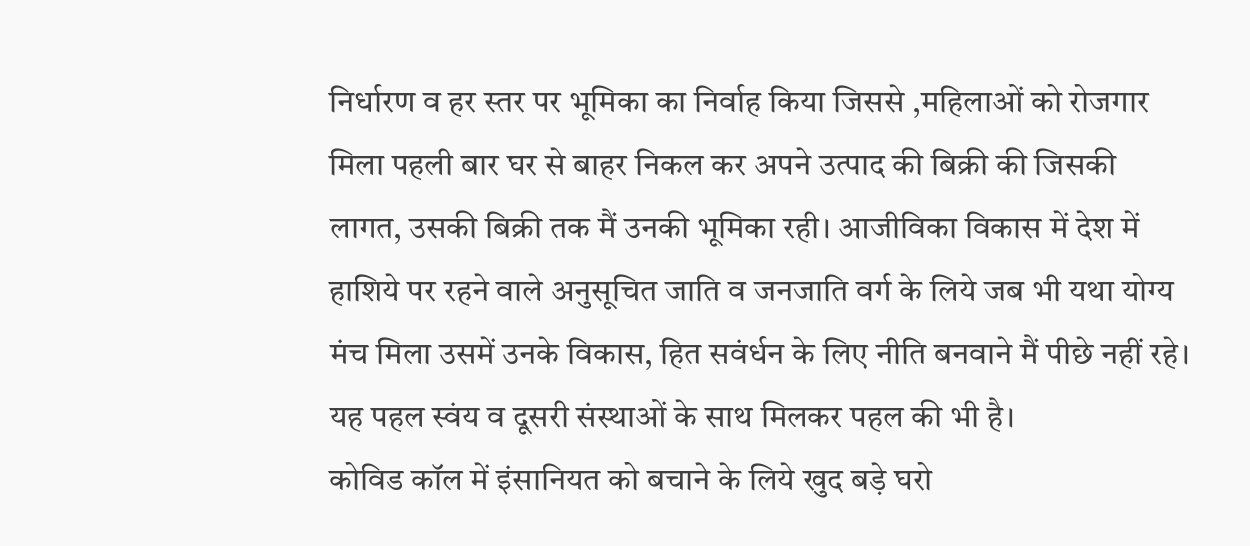निर्धारण व हर स्तर पर भूमिका का निर्वाह किया जिससे ,महिलाओं को रोजगार मिला पहली बार घर से बाहर निकल कर अपने उत्पाद की बिक्री की जिसकी लागत, उसकी बिक्री तक मैं उनकी भूमिका रही। आजीविका विकास में देश में हाशिये पर रहने वाले अनुसूचित जाति व जनजाति वर्ग के लिये जब भी यथा योग्य मंच मिला उसमें उनके विकास, हित सवंर्धन के लिए नीति बनवाने मैं पीछे नहीं रहे। यह पहल स्वंय व दूसरी संस्थाओं के साथ मिलकर पहल की भी है।
कोविड कॉल में इंसानियत को बचाने के लिये खुद बड़े घरो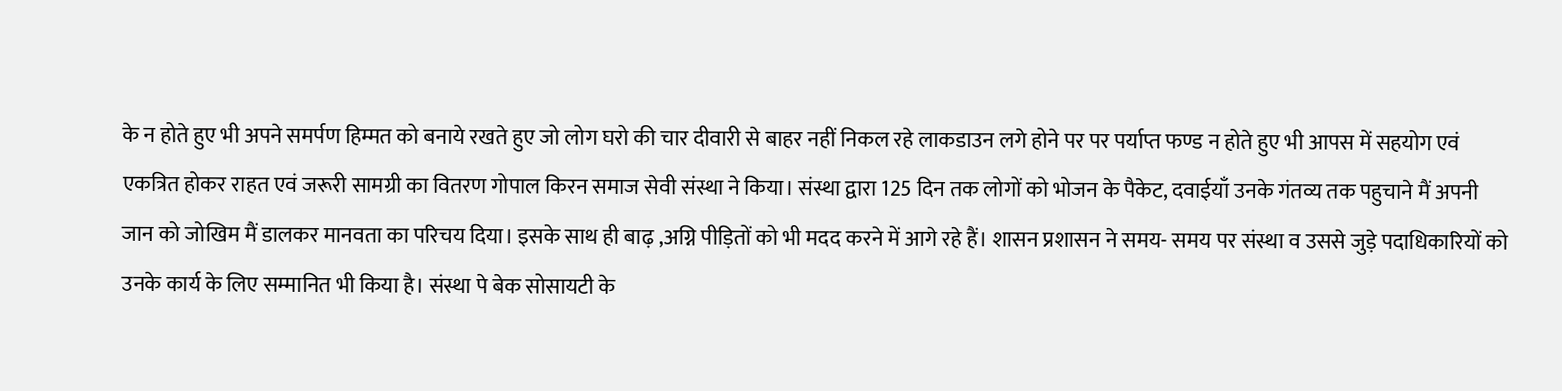के न होते हुए भी अपने समर्पण हिम्मत को बनाये रखते हुए जो लोग घरो की चार दीवारी से बाहर नहीं निकल रहे लाकडाउन लगे होने पर पर पर्याप्त फण्ड न होते हुए भी आपस में सहयोग एवं एकत्रित होकर राहत एवं जरूरी सामग्री का वितरण गोपाल किरन समाज सेवी संस्था ने किया। संस्था द्वारा 125 दिन तक लोगों को भोजन के पैकेट, दवाईयाँ उनके गंतव्य तक पहुचाने मैं अपनी जान को जोखिम मैं डालकर मानवता का परिचय दिया। इसके साथ ही बाढ़ ,अग्नि पीड़ितों को भी मदद करने में आगे रहे हैं। शासन प्रशासन ने समय- समय पर संस्था व उससे जुड़े पदाधिकारियों को उनके कार्य के लिए सम्मानित भी किया है। संस्था पे बेक सोसायटी के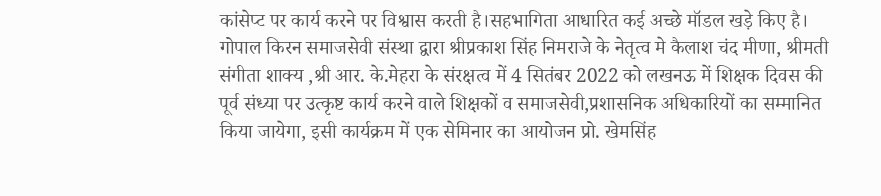कांसेप्ट पर कार्य करने पर विश्वास करती है।सहभागिता आधारित कई अच्छे मॉडल खड़े किए है।
गोपाल किरन समाजसेवी संस्था द्वारा श्रीप्रकाश सिंह निमराजे के नेतृत्व मे कैलाश चंद मीणा, श्रीमती संगीता शाक्य ,श्री आर. के.मेहरा के संरक्षत्व में 4 सितंबर 2022 को लखनऊ में शिक्षक दिवस की पूर्व संध्या पर उत्कृष्ट कार्य करने वाले शिक्षकों व समाजसेवी,प्रशासनिक अधिकारियों का सम्मानित किया जायेगा, इसी कार्यक्रम में एक सेमिनार का आयोजन प्रो. खेमसिंह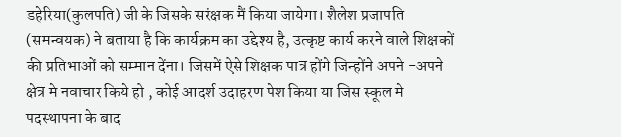डहेरिया(कुलपति) जी के जिसके सरंक्षक मैं किया जायेगा। शैलेश प्रजापति (समन्वयक) ने बताया है कि कार्यक्रम का उद्देश्य है, उत्कृष्ट कार्य करने वाले शिक्षकों की प्रतिभाओं को सम्मान देंना। जिसमें ऐसे शिक्षक पात्र होंगे जिन्होंने अपने -अपने क्षेत्र मे नवाचार किये हो , कोई आदर्श उदाहरण पेश किया या जिस स्कूल मे पदस्थापना के बाद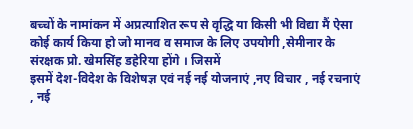बच्चों के नामांकन में अप्रत्याशित रूप से वृद्धि या किसी भी विद्या मैं ऐसा कोई कार्य किया हो जो मानव व समाज के लिए उपयोगी ,सेमीनार के संरक्षक प्रो. खेमसिंह डहेरिया होंगे । जिसमें
इसमें देश-विदेश के विशेषज्ञ एवं नई नई योजनाएं ,नए विचार , नई रचनाएं , नई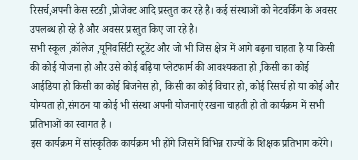रिसर्च,अपनी केस स्टडी ,प्रोजेक्ट आदि प्रस्तुत कर रहे है। कई संस्थाओं को नेटवर्किंग के अवसर उपलब्ध हो रहे है और अवसर प्रस्तुत किए जा रहे है।
सभी स्कूल ,कॉलेज ,यूनिवर्सिटी स्टूडेंट और जो भी जिस क्षेत्र में आगे बढ़ना चाहता है या किसी की कोई योजना हो और उसे कोई बढ़िया प्लेटफार्म की आवश्यकता हो ,किसी का कोई आईडिया हो किसी का कोई बिजनेस हो, किसी का कोई विचार हो, कोई रिसर्च हो या कोई और योग्यता हो,संगठन या कोई भी संस्था अपनी योजनाएं रखना चाहती हो तो कार्यक्रम में सभी प्रतिभाओं का स्वागत है ।
इस कार्यक्रम में सांस्कृतिक कार्यक्रम भी होंगे जिसमें विभिन्न राज्यों के शिक्षक प्रतिभाग करेंगे।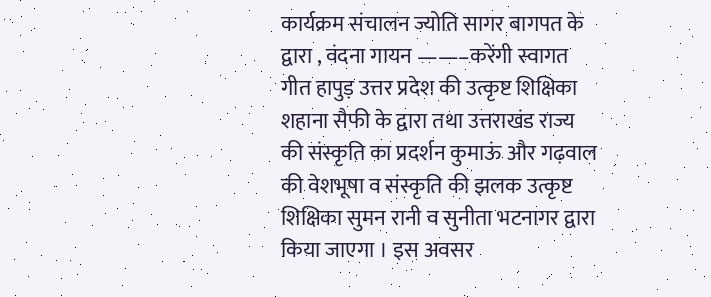कार्यक्रम संचालन ज्योति सागर बागपत के द्वारा , वंदना गायन ——–करेंगी स्वागत गीत हापुड़ उत्तर प्रदेश की उत्कृष्ट शिक्षिका शहाना सैफी के द्वारा तथा उत्तराखंड राज्य की संस्कृति का प्रदर्शन कुमाऊं और गढ़वाल की वेशभूषा व संस्कृति की झलक उत्कृष्ट शिक्षिका सुमन रानी व सुनीता भटनागर द्वारा किया जाएगा । इस अवसर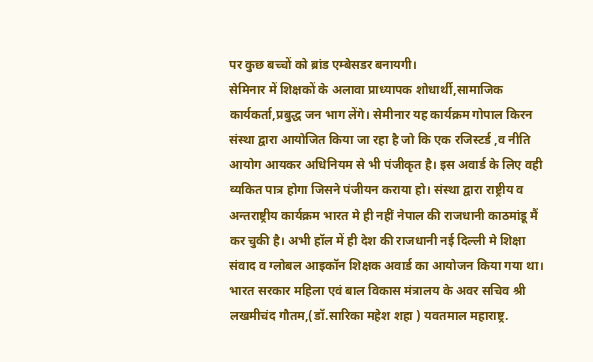पर कुछ बच्चों को ब्रांड एम्बेसडर बनायगी।
सेमिनार में शिक्षकों के अलावा प्राध्यापक शोधार्थी,सामाजिक कार्यकर्ता,प्रबुद्ध जन भाग लेंगे। सेमीनार यह कार्यक्रम गोपाल किरन संस्था द्वारा आयोजित किया जा रहा है जो कि एक रजिस्टर्ड ,व नीति आयोग आयकर अधिनियम से भी पंजीकृत है। इस अवार्ड के लिए वही व्यकित पात्र होगा जिसने पंजीयन कराया हो। संस्था द्वारा राष्ट्रीय व अन्तराष्ट्रीय कार्यक्रम भारत मे ही नहीं नेपाल की राजधानी काठमांडू मैं कर चुकी है। अभी हॉल में ही देश की राजधानी नई दिल्ली मे शिक्षा संवाद व ग्लोबल आइकॉन शिक्षक अवार्ड का आयोजन किया गया था। भारत सरकार महिला एवं बाल विकास मंत्रालय के अवर सचिव श्री लखमीचंद गौतम,(डॉ.सारिका महेश शहा ) यवतमाल महाराष्ट्र.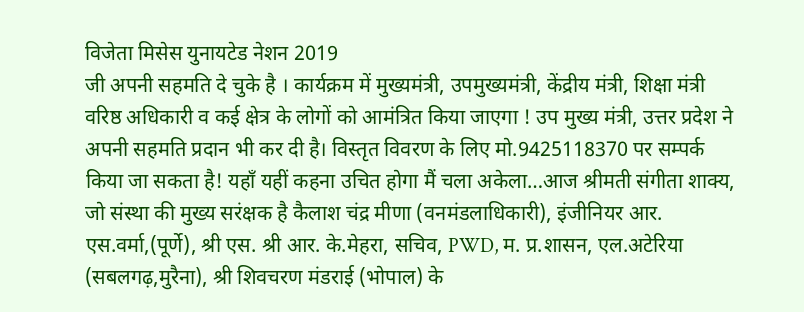विजेता मिसेस युनायटेड नेशन 2019
जी अपनी सहमति दे चुके है । कार्यक्रम में मुख्यमंत्री, उपमुख्यमंत्री, केंद्रीय मंत्री, शिक्षा मंत्री वरिष्ठ अधिकारी व कई क्षेत्र के लोगों को आमंत्रित किया जाएगा ! उप मुख्य मंत्री, उत्तर प्रदेश ने अपनी सहमति प्रदान भी कर दी है। विस्तृत विवरण के लिए मो.9425118370 पर सम्पर्क किया जा सकता है! यहाँ यहीं कहना उचित होगा मैं चला अकेला…आज श्रीमती संगीता शाक्य, जो संस्था की मुख्य सरंक्षक है कैलाश चंद्र मीणा (वनमंडलाधिकारी), इंजीनियर आर. एस.वर्मा,(पूर्णे), श्री एस. श्री आर. के.मेहरा, सचिव, PWD, म. प्र.शासन, एल.अटेरिया (सबलगढ़,मुरैना), श्री शिवचरण मंडराई (भोपाल) के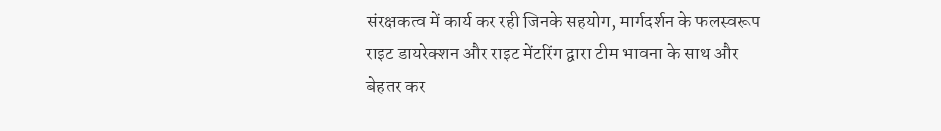संरक्षकत्व में कार्य कर रही जिनके सहयोग, मार्गदर्शन के फलस्वरूप राइट डायरेक्शन और राइट मेंटरिंग द्वारा टीम भावना के साथ और बेहतर कर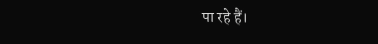पा रहे हैं।